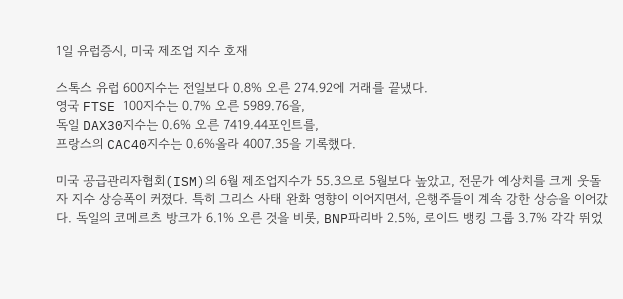1일 유럽증시, 미국 제조업 지수 호재

스톡스 유럽 600지수는 전일보다 0.8% 오른 274.92에 거래를 끝냈다.
영국 FTSE 100지수는 0.7% 오른 5989.76을,
독일 DAX30지수는 0.6% 오른 7419.44포인트를,
프랑스의 CAC40지수는 0.6%올라 4007.35을 기록했다.

미국 공급관리자협회(ISM)의 6월 제조업지수가 55.3으로 5월보다 높았고, 전문가 예상치를 크게 웃돌자 지수 상승폭이 커졌다. 특히 그리스 사태 완화 영향이 이어지면서, 은행주들이 계속 강한 상승을 이어갔다. 독일의 코메르츠 방크가 6.1% 오른 것을 비롯, BNP파리바 2.5%, 로이드 뱅킹 그룹 3.7% 각각 뛰었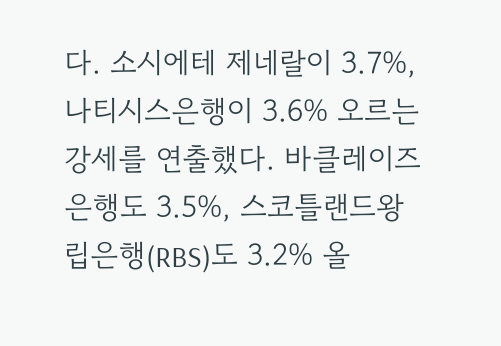다. 소시에테 제네랄이 3.7%, 나티시스은행이 3.6% 오르는 강세를 연출했다. 바클레이즈 은행도 3.5%, 스코틀랜드왕립은행(RBS)도 3.2% 올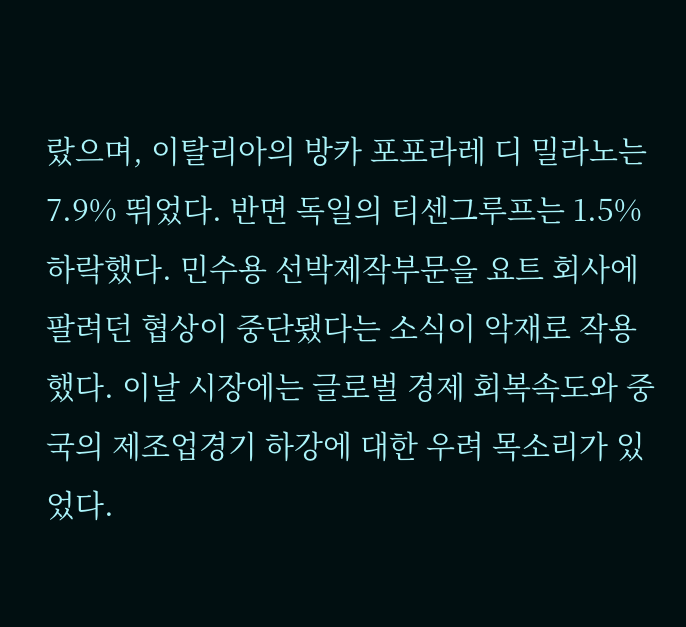랐으며, 이탈리아의 방카 포포라레 디 밀라노는 7.9% 뛰었다. 반면 독일의 티센그루프는 1.5% 하락했다. 민수용 선박제작부문을 요트 회사에 팔려던 협상이 중단됐다는 소식이 악재로 작용했다. 이날 시장에는 글로벌 경제 회복속도와 중국의 제조업경기 하강에 대한 우려 목소리가 있었다.